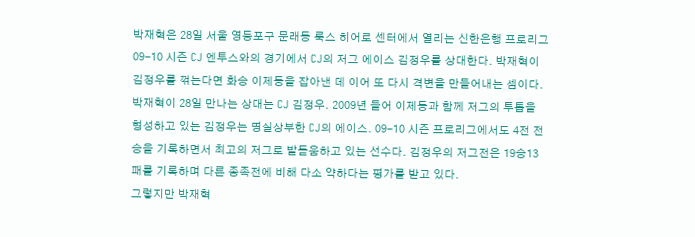박재혁은 28일 서울 영등포구 문래동 룩스 히어로 센터에서 열리는 신한은행 프로리그 09-10 시즌 CJ 엔투스와의 경기에서 CJ의 저그 에이스 김정우를 상대한다. 박재혁이 김정우를 꺾는다면 화승 이제동을 잡아낸 데 이어 또 다시 격변을 만들어내는 셈이다.
박재혁이 28일 만나는 상대는 CJ 김정우. 2009년 들어 이제동과 함께 저그의 투톱을 형성하고 있는 김정우는 명실상부한 CJ의 에이스. 09-10 시즌 프로리그에서도 4전 전승을 기록하면서 최고의 저그로 발돋움하고 있는 선수다. 김정우의 저그전은 19승13패를 기록하며 다른 종족전에 비해 다소 약하다는 평가를 받고 있다.
그렇지만 박재혁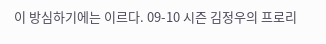이 방심하기에는 이르다. 09-10 시즌 김정우의 프로리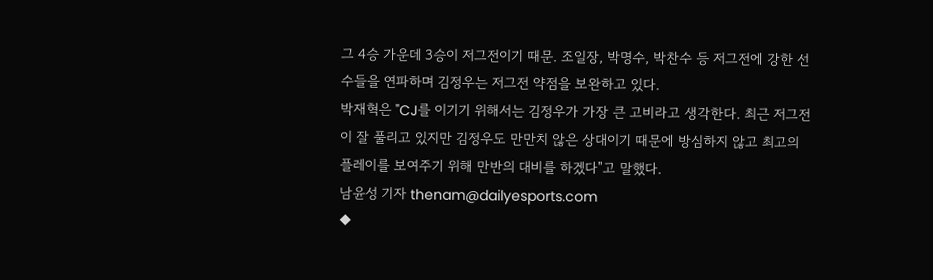그 4승 가운데 3승이 저그전이기 때문. 조일장, 박명수, 박찬수 등 저그전에 강한 선수들을 연파하며 김정우는 저그전 약점을 보완하고 있다.
박재혁은 "CJ를 이기기 위해서는 김정우가 가장 큰 고비라고 생각한다. 최근 저그전이 잘 풀리고 있지만 김정우도 만만치 않은 상대이기 때문에 방심하지 않고 최고의 플레이를 보여주기 위해 만반의 대비를 하겠다"고 말했다.
남윤성 기자 thenam@dailyesports.com
◆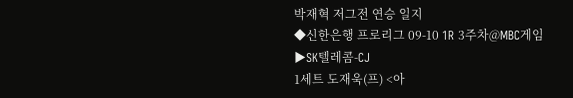박재혁 저그전 연승 일지
◆신한은행 프로리그 09-10 1R 3주차@MBC게임
▶SK텔레콤-CJ
1세트 도재욱(프) <아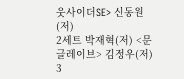웃사이더SE> 신동원(저)
2세트 박재혁(저) <문글레이브> 김정우(저)
3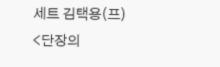세트 김택용(프) <단장의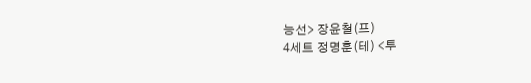능선> 장윤철(프)
4세트 정명훈(테) <투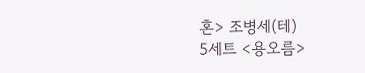혼> 조병세(테)
5세트 <용오름>